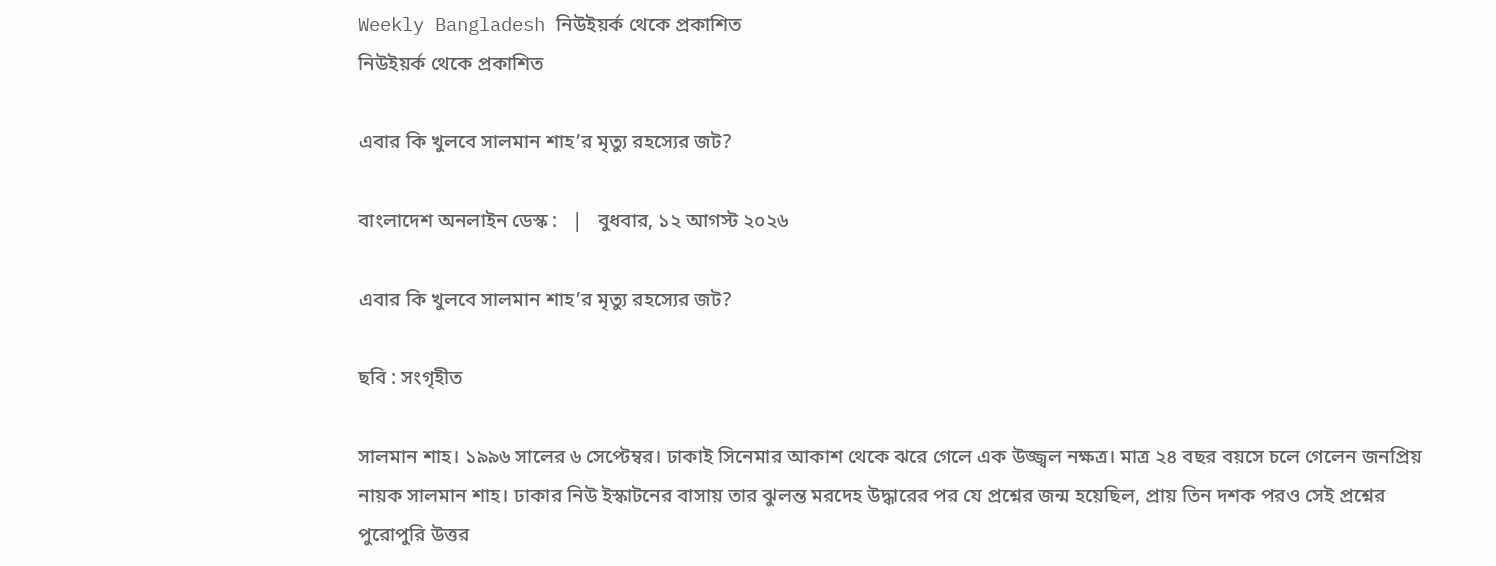Weekly Bangladesh নিউইয়র্ক থেকে প্রকাশিত
নিউইয়র্ক থেকে প্রকাশিত

এবার কি খুলবে সালমান শাহ’র মৃত্যু রহস্যের জট?

বাংলাদেশ অনলাইন ডেস্ক :   |   বুধবার, ১২ আগস্ট ২০২৬

এবার কি খুলবে সালমান শাহ’র মৃত্যু রহস্যের জট?

ছবি : সংগৃহীত

সালমান শাহ। ১৯৯৬ সালের ৬ সেপ্টেম্বর। ঢাকাই সিনেমার আকাশ থেকে ঝরে গেলে এক উজ্জ্বল নক্ষত্র। মাত্র ২৪ বছর বয়সে চলে গেলেন জনপ্রিয় নায়ক সালমান শাহ। ঢাকার নিউ ইস্কাটনের বাসায় তার ঝুলন্ত মরদেহ উদ্ধারের পর যে প্রশ্নের জন্ম হয়েছিল, প্রায় তিন দশক পরও সেই প্রশ্নের পুরোপুরি উত্তর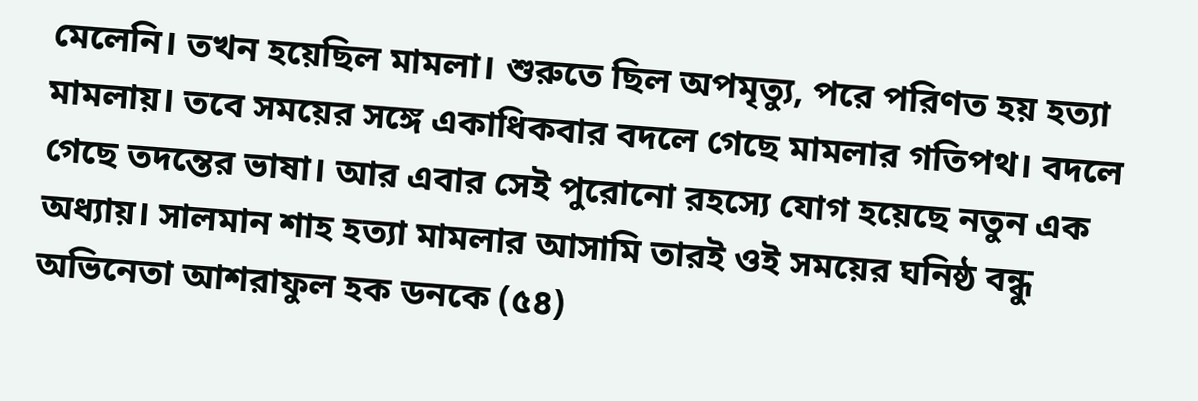মেলেনি। তখন হয়েছিল মামলা। শুরুতে ছিল অপমৃত্যু, পরে পরিণত হয় হত্যা মামলায়। তবে সময়ের সঙ্গে একাধিকবার বদলে গেছে মামলার গতিপথ। বদলে গেছে তদন্তের ভাষা। আর এবার সেই পুরোনো রহস্যে যোগ হয়েছে নতুন এক অধ্যায়। সালমান শাহ হত্যা মামলার আসামি তারই ওই সময়ের ঘনিষ্ঠ বন্ধু অভিনেতা আশরাফুল হক ডনকে (৫৪)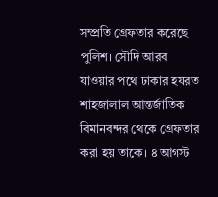সম্প্রতি গ্রেফতার করেছে পুলিশ। সৌদি আরব যাওয়ার পথে ঢাকার হযরত শাহজালাল আন্তর্জাতিক বিমানবন্দর থেকে গ্রেফতার করা হয় তাকে। ৪ আগস্ট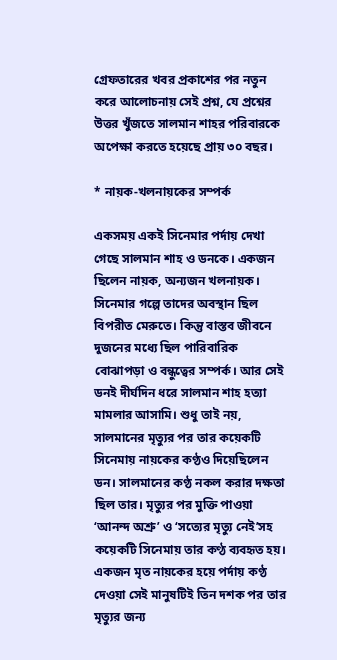গ্রেফতারের খবর প্রকাশের পর নতুন করে আলোচনায় সেই প্রশ্ন, যে প্রশ্নের উত্তর খুঁজতে সালমান শাহর পরিবারকে অপেক্ষা করতে হয়েছে প্রায় ৩০ বছর।

* নায়ক-খলনায়কের সম্পর্ক

একসময় একই সিনেমার পর্দায় দেখা গেছে সালমান শাহ ও ডনকে। একজন ছিলেন নায়ক, অন্যজন খলনায়ক। সিনেমার গল্পে তাদের অবস্থান ছিল বিপরীত মেরুতে। কিন্তু বাস্তব জীবনে দুজনের মধ্যে ছিল পারিবারিক বোঝাপড়া ও বন্ধুত্বের সম্পর্ক। আর সেই ডনই দীর্ঘদিন ধরে সালমান শাহ হত্যা মামলার আসামি। শুধু তাই নয়, সালমানের মৃত্যুর পর তার কয়েকটি সিনেমায় নায়কের কণ্ঠও দিয়েছিলেন ডন। সালমানের কণ্ঠ নকল করার দক্ষতা ছিল তার। মৃত্যুর পর মুক্তি পাওয়া ‘আনন্দ অশ্রু’ ও ‘সত্যের মৃত্যু নেই’সহ কয়েকটি সিনেমায় তার কণ্ঠ ব্যবহৃত হয়। একজন মৃত নায়কের হয়ে পর্দায় কণ্ঠ দেওয়া সেই মানুষটিই তিন দশক পর তার মৃত্যুর জন্য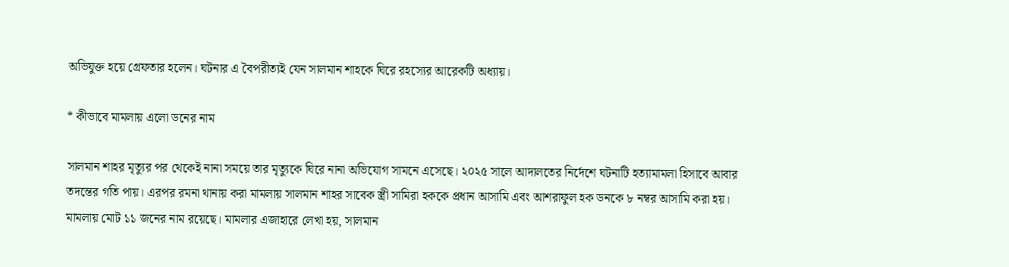অভিযুক্ত হয়ে গ্রেফতার হলেন। ঘটনার এ বৈপরীত্যই যেন সালমান শাহকে ঘিরে রহস্যের আরেকটি অধ্যায়।

* কীভাবে মামলায় এলো ডনের নাম

সালমান শাহর মৃত্যুর পর থেকেই নানা সময়ে তার মৃত্যুকে ঘিরে নানা অভিযোগ সামনে এসেছে। ২০২৫ সালে আদালতের নির্দেশে ঘটনাটি হত্যামামলা হিসাবে আবার তদন্তের গতি পায়। এরপর রমনা থানায় করা মামলায় সালমান শাহর সাবেক স্ত্রী সামিরা হককে প্রধান আসামি এবং আশরাফুল হক ডনকে ৮ নম্বর আসামি করা হয়। মামলায় মোট ১১ জনের নাম রয়েছে। মামলার এজাহারে লেখা হয়, সালমান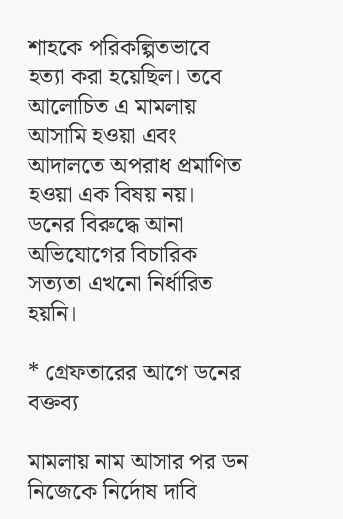শাহকে পরিকল্পিতভাবে হত্যা করা হয়েছিল। তবে আলোচিত এ মামলায় আসামি হওয়া এবং আদালতে অপরাধ প্রমাণিত হওয়া এক বিষয় নয়। ডনের বিরুদ্ধে আনা অভিযোগের বিচারিক সত্যতা এখনো নির্ধারিত হয়নি।

* গ্রেফতারের আগে ডনের বক্তব্য

মামলায় নাম আসার পর ডন নিজেকে নির্দোষ দাবি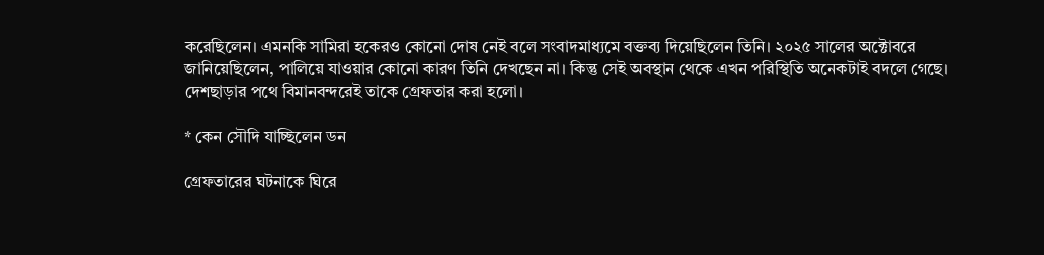করেছিলেন। এমনকি সামিরা হকেরও কোনো দোষ নেই বলে সংবাদমাধ্যমে বক্তব্য দিয়েছিলেন তিনি। ২০২৫ সালের অক্টোবরে জানিয়েছিলেন, পালিয়ে যাওয়ার কোনো কারণ তিনি দেখছেন না। কিন্তু সেই অবস্থান থেকে এখন পরিস্থিতি অনেকটাই বদলে গেছে। দেশছাড়ার পথে বিমানবন্দরেই তাকে গ্রেফতার করা হলো।

* কেন সৌদি যাচ্ছিলেন ডন

গ্রেফতারের ঘটনাকে ঘিরে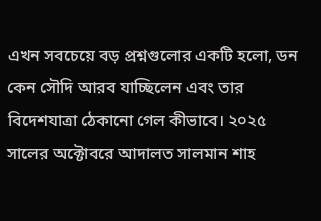এখন সবচেয়ে বড় প্রশ্নগুলোর একটি হলো, ডন কেন সৌদি আরব যাচ্ছিলেন এবং তার বিদেশযাত্রা ঠেকানো গেল কীভাবে। ২০২৫ সালের অক্টোবরে আদালত সালমান শাহ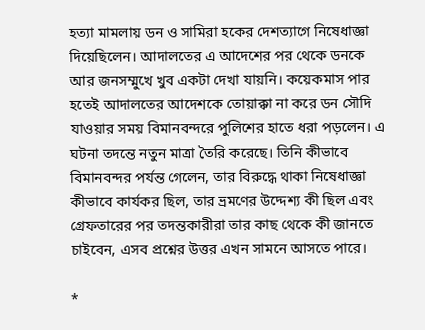হত্যা মামলায় ডন ও সামিরা হকের দেশত্যাগে নিষেধাজ্ঞা দিয়েছিলেন। আদালতের এ আদেশের পর থেকে ডনকে আর জনসম্মুখে খুব একটা দেখা যায়নি। কয়েকমাস পার হতেই আদালতের আদেশকে তোয়াক্কা না করে ডন সৌদি যাওয়ার সময় বিমানবন্দরে পুলিশের হাতে ধরা পড়লেন। এ ঘটনা তদন্তে নতুন মাত্রা তৈরি করেছে। তিনি কীভাবে বিমানবন্দর পর্যন্ত গেলেন, তার বিরুদ্ধে থাকা নিষেধাজ্ঞা কীভাবে কার্যকর ছিল, তার ভ্রমণের উদ্দেশ্য কী ছিল এবং গ্রেফতারের পর তদন্তকারীরা তার কাছ থেকে কী জানতে চাইবেন, এসব প্রশ্নের উত্তর এখন সামনে আসতে পারে।

*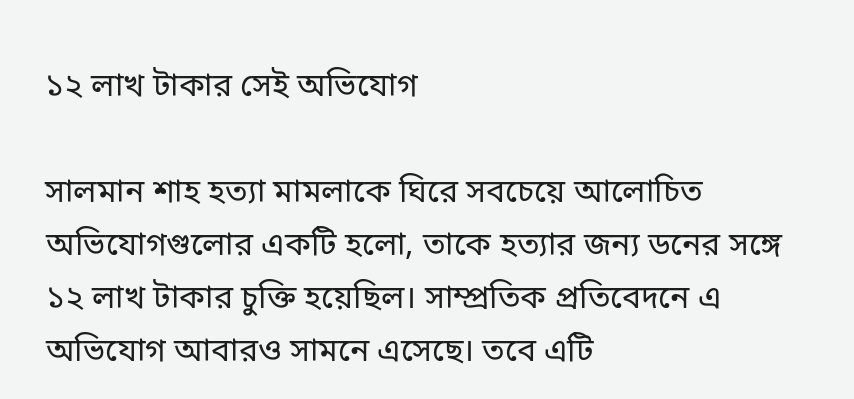১২ লাখ টাকার সেই অভিযোগ

সালমান শাহ হত্যা মামলাকে ঘিরে সবচেয়ে আলোচিত অভিযোগগুলোর একটি হলো, তাকে হত্যার জন্য ডনের সঙ্গে ১২ লাখ টাকার চুক্তি হয়েছিল। সাম্প্রতিক প্রতিবেদনে এ অভিযোগ আবারও সামনে এসেছে। তবে এটি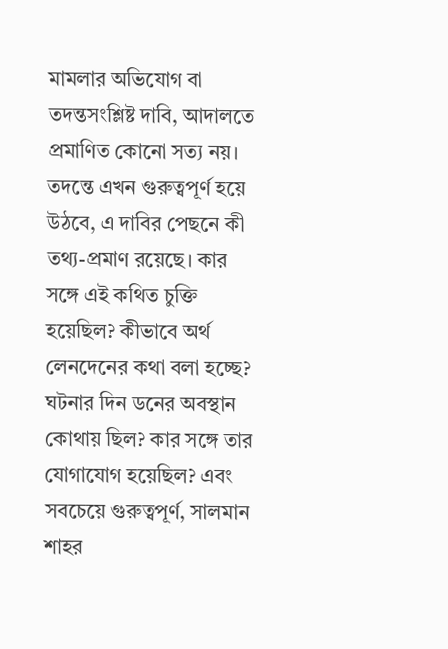মামলার অভিযোগ বা তদন্তসংশ্লিষ্ট দাবি, আদালতে প্রমাণিত কোনো সত্য নয়। তদন্তে এখন গুরুত্বপূর্ণ হয়ে উঠবে, এ দাবির পেছনে কী তথ্য-প্রমাণ রয়েছে। কার সঙ্গে এই কথিত চুক্তি হয়েছিল? কীভাবে অর্থ লেনদেনের কথা বলা হচ্ছে? ঘটনার দিন ডনের অবস্থান কোথায় ছিল? কার সঙ্গে তার যোগাযোগ হয়েছিল? এবং সবচেয়ে গুরুত্বপূর্ণ, সালমান শাহর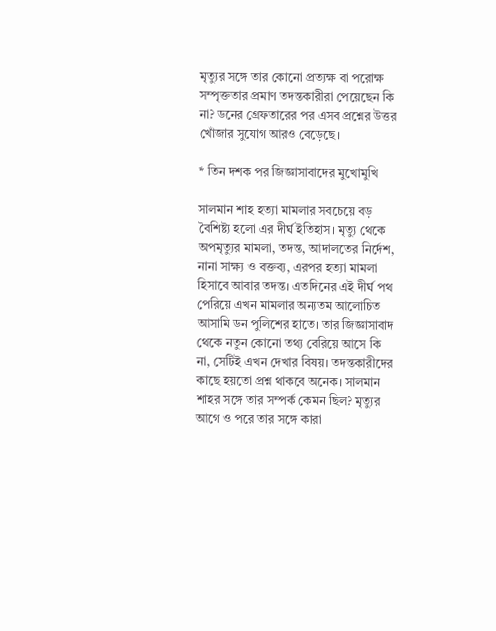মৃত্যুর সঙ্গে তার কোনো প্রত্যক্ষ বা পরোক্ষ সম্পৃক্ততার প্রমাণ তদন্তকারীরা পেয়েছেন কি না? ডনের গ্রেফতারের পর এসব প্রশ্নের উত্তর খোঁজার সুযোগ আরও বেড়েছে।

* তিন দশক পর জিজ্ঞাসাবাদের মুখোমুখি

সালমান শাহ হত্যা মামলার সবচেয়ে বড় বৈশিষ্ট্য হলো এর দীর্ঘ ইতিহাস। মৃত্যু থেকে অপমৃত্যুর মামলা, তদন্ত, আদালতের নির্দেশ, নানা সাক্ষ্য ও বক্তব্য, এরপর হত্যা মামলা হিসাবে আবার তদন্ত। এতদিনের এই দীর্ঘ পথ পেরিয়ে এখন মামলার অন্যতম আলোচিত আসামি ডন পুলিশের হাতে। তার জিজ্ঞাসাবাদ থেকে নতুন কোনো তথ্য বেরিয়ে আসে কি না, সেটিই এখন দেখার বিষয়। তদন্তকারীদের কাছে হয়তো প্রশ্ন থাকবে অনেক। সালমান শাহর সঙ্গে তার সম্পর্ক কেমন ছিল? মৃত্যুর আগে ও পরে তার সঙ্গে কারা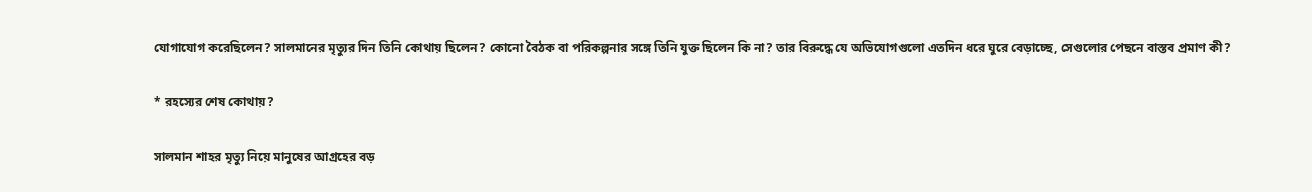যোগাযোগ করেছিলেন? সালমানের মৃত্যুর দিন তিনি কোথায় ছিলেন? কোনো বৈঠক বা পরিকল্পনার সঙ্গে তিনি যুক্ত ছিলেন কি না? তার বিরুদ্ধে যে অভিযোগগুলো এতদিন ধরে ঘুরে বেড়াচ্ছে, সেগুলোর পেছনে বাস্তব প্রমাণ কী?

* রহস্যের শেষ কোথায়?

সালমান শাহর মৃত্যু নিয়ে মানুষের আগ্রহের বড়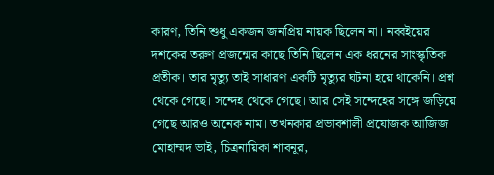কারণ, তিনি শুধু একজন জনপ্রিয় নায়ক ছিলেন না। নব্বইয়ের দশকের তরুণ প্রজন্মের কাছে তিনি ছিলেন এক ধরনের সাংস্কৃতিক প্রতীক। তার মৃত্যু তাই সাধারণ একটি মৃত্যুর ঘটনা হয়ে থাকেনি। প্রশ্ন থেকে গেছে। সন্দেহ থেকে গেছে। আর সেই সন্দেহের সঙ্গে জড়িয়ে গেছে আরও অনেক নাম। তখনকার প্রভাবশালী প্রযোজক আজিজ মোহাম্মদ ভাই, চিত্রনায়িকা শাবনূর,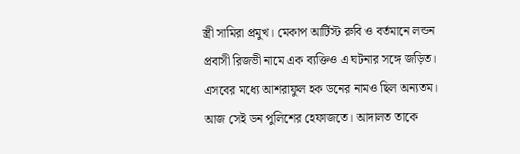স্ত্রী সামিরা প্রমুখ। মেকাপ আর্টিস্ট রুবি ও বর্তমানে লন্ডন প্রবাসী রিজভী নামে এক ব্যক্তিও এ ঘটনার সঙ্গে জড়িত। এসবের মধ্যে আশরাফুল হক ডনের নামও ছিল অন্যতম। আজ সেই ডন পুলিশের হেফাজতে। আদালত তাকে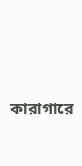কারাগারে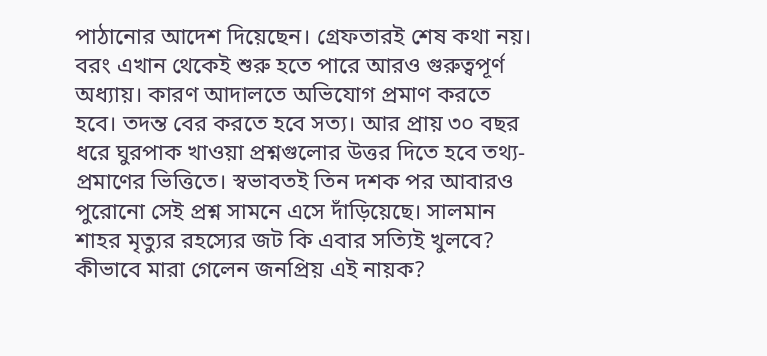পাঠানোর আদেশ দিয়েছেন। গ্রেফতারই শেষ কথা নয়। বরং এখান থেকেই শুরু হতে পারে আরও গুরুত্বপূর্ণ অধ্যায়। কারণ আদালতে অভিযোগ প্রমাণ করতে হবে। তদন্ত বের করতে হবে সত্য। আর প্রায় ৩০ বছর ধরে ঘুরপাক খাওয়া প্রশ্নগুলোর উত্তর দিতে হবে তথ্য-প্রমাণের ভিত্তিতে। স্বভাবতই তিন দশক পর আবারও পুরোনো সেই প্রশ্ন সামনে এসে দাঁড়িয়েছে। সালমান শাহর মৃত্যুর রহস্যের জট কি এবার সত্যিই খুলবে? কীভাবে মারা গেলেন জনপ্রিয় এই নায়ক?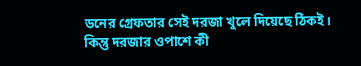ডনের গ্রেফতার সেই দরজা খুলে দিয়েছে ঠিকই। কিন্তু দরজার ওপাশে কী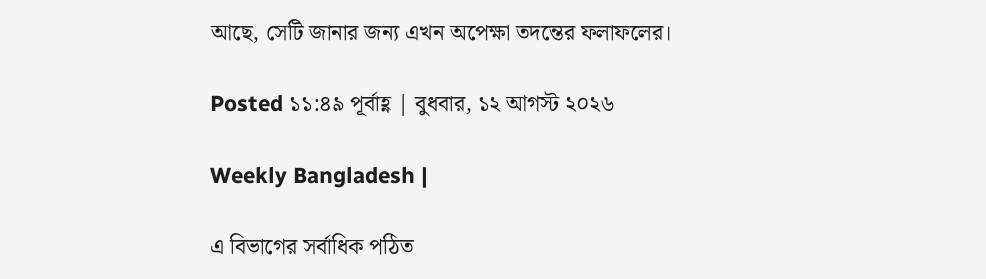আছে, সেটি জানার জন্য এখন অপেক্ষা তদন্তের ফলাফলের।

Posted ১১:৪৯ পূর্বাহ্ণ | বুধবার, ১২ আগস্ট ২০২৬

Weekly Bangladesh |

এ বিভাগের সর্বাধিক পঠিত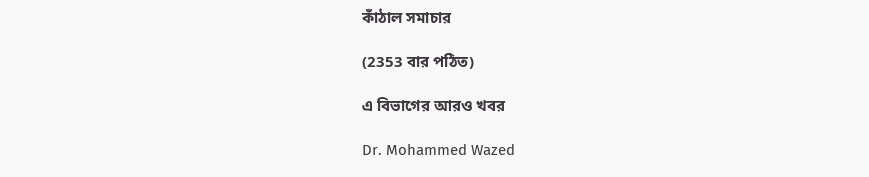কাঁঠাল সমাচার

(2353 বার পঠিত)

এ বিভাগের আরও খবর

Dr. Mohammed Wazed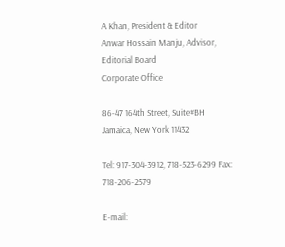A Khan, President & Editor
Anwar Hossain Manju, Advisor, Editorial Board
Corporate Office

86-47 164th Street, Suite#BH
Jamaica, New York 11432

Tel: 917-304-3912, 718-523-6299 Fax: 718-206-2579

E-mail: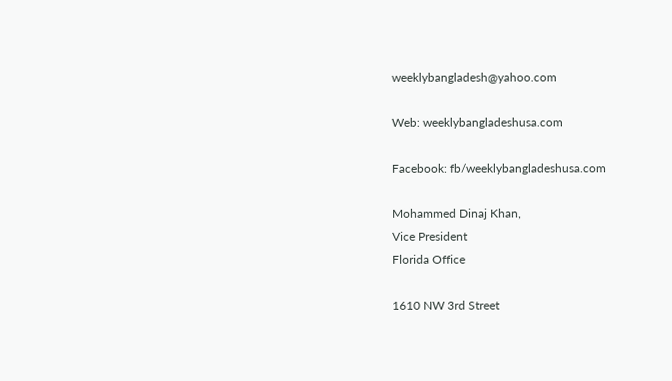weeklybangladesh@yahoo.com

Web: weeklybangladeshusa.com

Facebook: fb/weeklybangladeshusa.com

Mohammed Dinaj Khan,
Vice President
Florida Office

1610 NW 3rd Street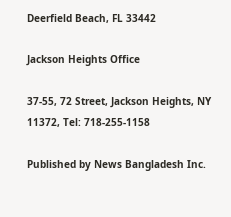Deerfield Beach, FL 33442

Jackson Heights Office

37-55, 72 Street, Jackson Heights, NY 11372, Tel: 718-255-1158

Published by News Bangladesh Inc.